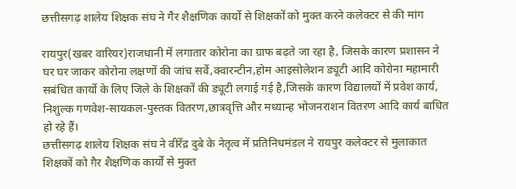छत्तीसगढ़ शालेय शिक्षक संघ ने गैर शैक्षणिक कार्यो से शिक्षकों को मुक्त करने कलेक्टर से की मांग

रायपुर(खबर वारियर)राजधानी में लगातार कोरोना का ग्राफ बढ़ते जा रहा है, जिसके कारण प्रशासन ने घर घर जाकर कोरोना लक्षणों की जांच सर्वे,क्वारन्टीन,होम आइसोलेशन ड्यूटी आदि कोरोना महामारी सबंधित कार्यो के लिए जिले के शिक्षकों की ड्यूटी लगाई गई है,जिसके कारण विद्यालयों में प्रवेश कार्य, निशुल्क गणवेश-सायकल-पुस्तक वितरण,छात्रवृत्ति और मध्यान्ह भोजनराशन वितरण आदि कार्य बाधित हो रहे हैं।
छत्तीसगढ़ शालेय शिक्षक संघ ने वीरेंद्र दुबे के नेतृत्व में प्रतिनिधमंडल ने रायपुर कलेक्टर से मुलाकात शिक्षकों को ग़ैर शैक्षणिक कार्यों से मुक्त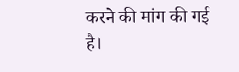करने की मांग की गई है।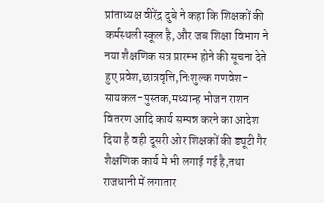प्रांताध्यक्ष वीरेंद्र दुबे ने कहा कि शिक्षकों की कर्मस्थली स्कूल है, और जब शिक्षा विभाग ने नया शैक्षणिक सत्र प्रारम्भ होने की सूचना देते हुए प्रवेश,छात्रवृत्ति,निःशुल्क गणवेश-सायकल-पुस्तक,मध्यान्ह भोजन राशन वितरण आदि कार्य सम्पन्न करने का आदेश दिया है वही दूसरी ओर शिक्षकों की ड्यूटी गैर शैक्षणिक कार्य मे भी लगाई गई है,तथा राजधानी में लगातार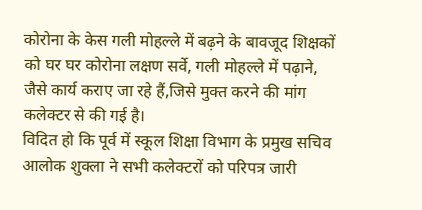कोरोना के केस गली मोहल्ले में बढ़ने के बावजूद शिक्षकों को घर घर कोरोना लक्षण सर्वे, गली मोहल्ले में पढ़ाने, जैसे कार्य कराए जा रहे हैं,जिसे मुक्त करने की मांग कलेक्टर से की गई है।
विदित हो कि पूर्व में स्कूल शिक्षा विभाग के प्रमुख सचिव आलोक शुक्ला ने सभी कलेक्टरों को परिपत्र जारी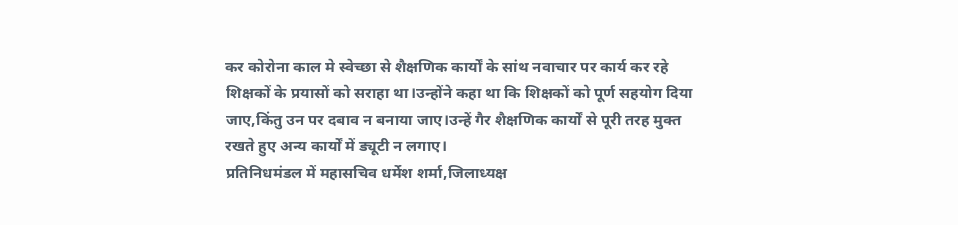कर कोरोना काल मे स्वेच्छा से शैक्षणिक कार्यों के सांथ नवाचार पर कार्य कर रहे शिक्षकों के प्रयासों को सराहा था।उन्होंने कहा था कि शिक्षकों को पूर्ण सहयोग दिया जाए,किंतु उन पर दबाव न बनाया जाए।उन्हें गैर शैक्षणिक कार्यों से पूरी तरह मुक्त रखते हुए अन्य कार्यों में ड्यूटी न लगाए।
प्रतिनिधमंडल में महासचिव धर्मेश शर्मा,जिलाध्यक्ष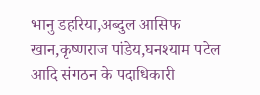भानु डहरिया,अब्दुल आसिफ खान,कृष्णराज पांडेय,घनश्याम पटेल आदि संगठन के पदाधिकारी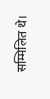सम्मिलित थे।